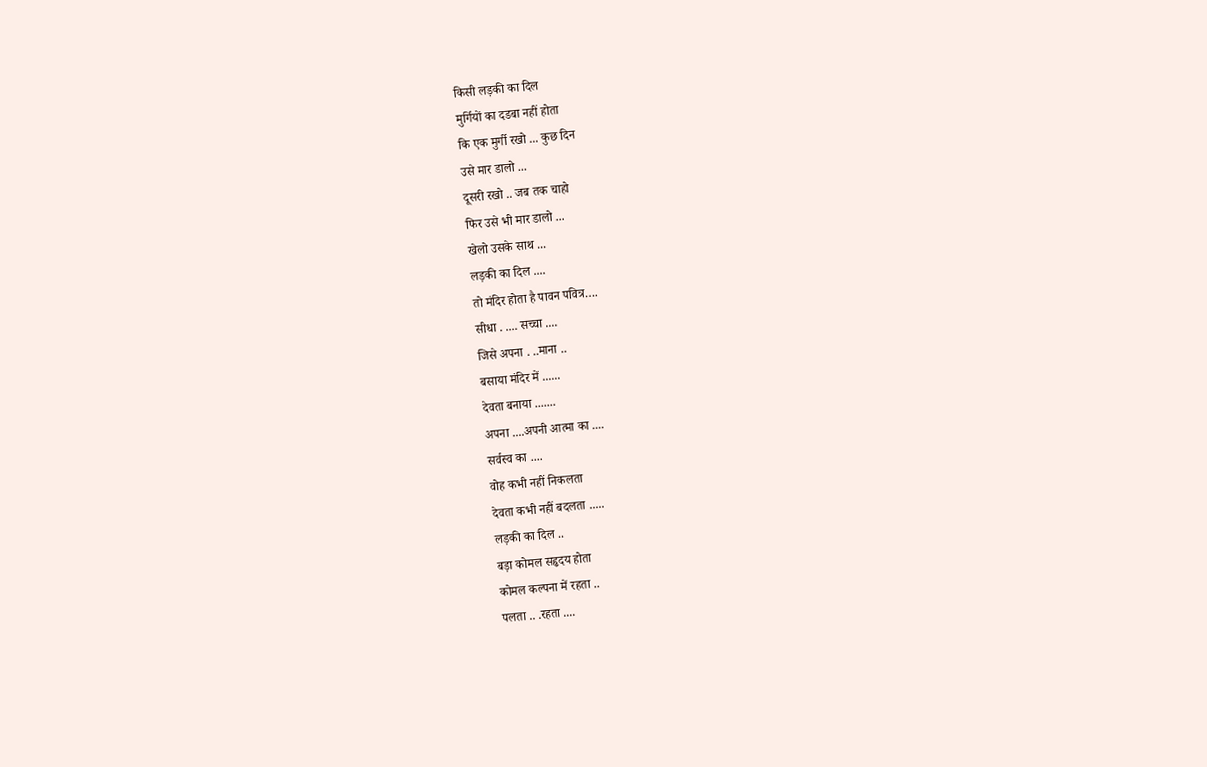किसी लड़की का दिल
मुर्गियों का दडबा नहीं होता
कि एक मुर्गी रखो ... कुछ दिन
उसे मार डालो ...
दूसरी रखो .. जब तक चाहो
फिर उसे भी मार डालो ...
खेलो उसके साथ ...
लड़की का दिल ....
तो मंदिर होता है पावन पवित्र….
सीधा . .... सच्चा ....
जिसे अपना . ..माना ..
बसाया मंदिर में ......
देवता बनाया .......
अपना ....अपनी आत्मा का ....
सर्वस्व का ....
वोह कभी नहीं निकलता
देवता कभी नहीं बदलता .....
लड़की का दिल ..
बड़ा कोमल सहृदय होता
कोमल कल्पना में रहता ..
पलता .. .रहता ....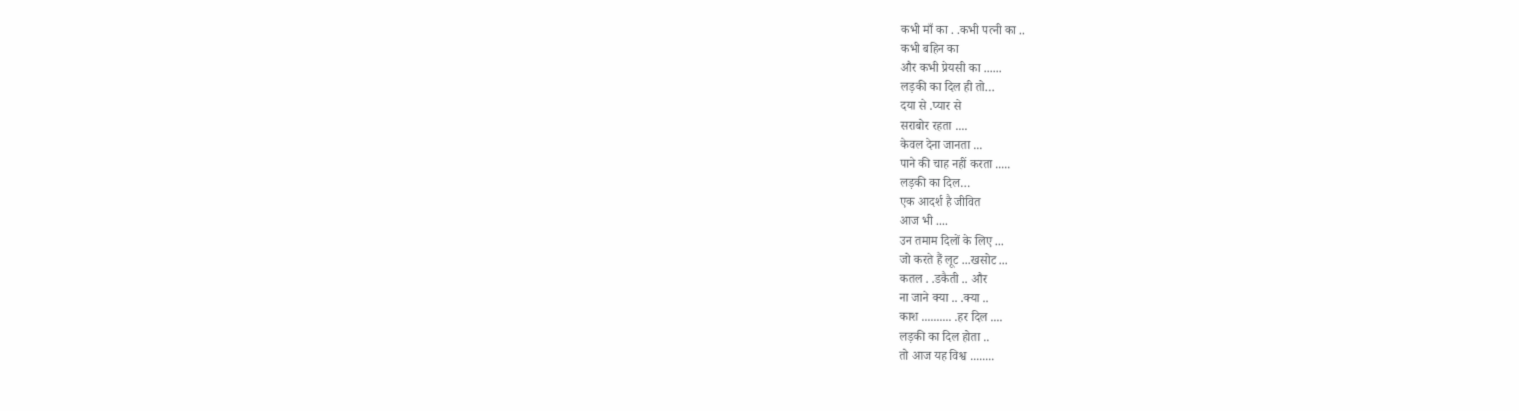कभी माँ का . .कभी पत्नी का ..
कभी बहिन का
और कभी प्रेयसी का ......
लड़की का दिल ही तो…
दया से .प्यार से
सराबोर रहता ....
केवल देना जानता ...
पाने की चाह नहीं करता .....
लड़की का दिल…
एक आदर्श है जीवित
आज भी ....
उन तमाम दिलों के लिए ...
जो करते हैं लूट ...खसोट ...
कतल . .डकैती .. और
ना जाने क्या .. .क्या ..
काश .......... .हर दिल ....
लड़की का दिल होता ..
तो आज यह विश्व ........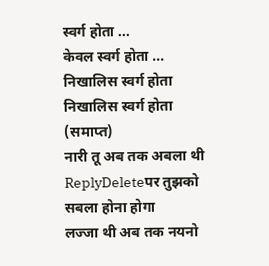स्वर्ग होता ...
केवल स्वर्ग होता ...
निखालिस स्वर्ग होता
निखालिस स्वर्ग होता
(समाप्त)
नारी तू अब तक अबला थी
ReplyDeleteपर तुझको सबला होना होगा
लज्जा थी अब तक नयनो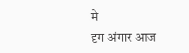मे
दृग अंगार आज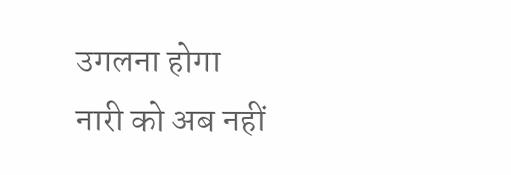उगलना होगा
नारी को अब नहीं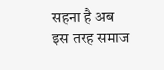सहना है अब
इस तरह समाज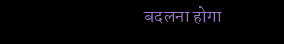बदलना होगा